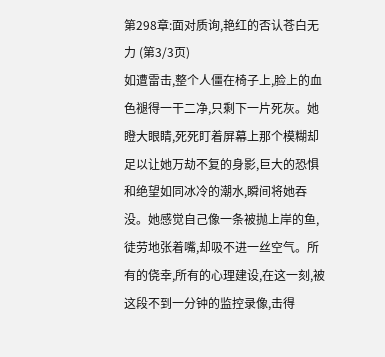第298章:面对质询,艳红的否认苍白无力 (第3/3页)
如遭雷击,整个人僵在椅子上,脸上的血色褪得一干二净,只剩下一片死灰。她瞪大眼睛,死死盯着屏幕上那个模糊却足以让她万劫不复的身影,巨大的恐惧和绝望如同冰冷的潮水,瞬间将她吞没。她感觉自己像一条被抛上岸的鱼,徒劳地张着嘴,却吸不进一丝空气。所有的侥幸,所有的心理建设,在这一刻,被这段不到一分钟的监控录像,击得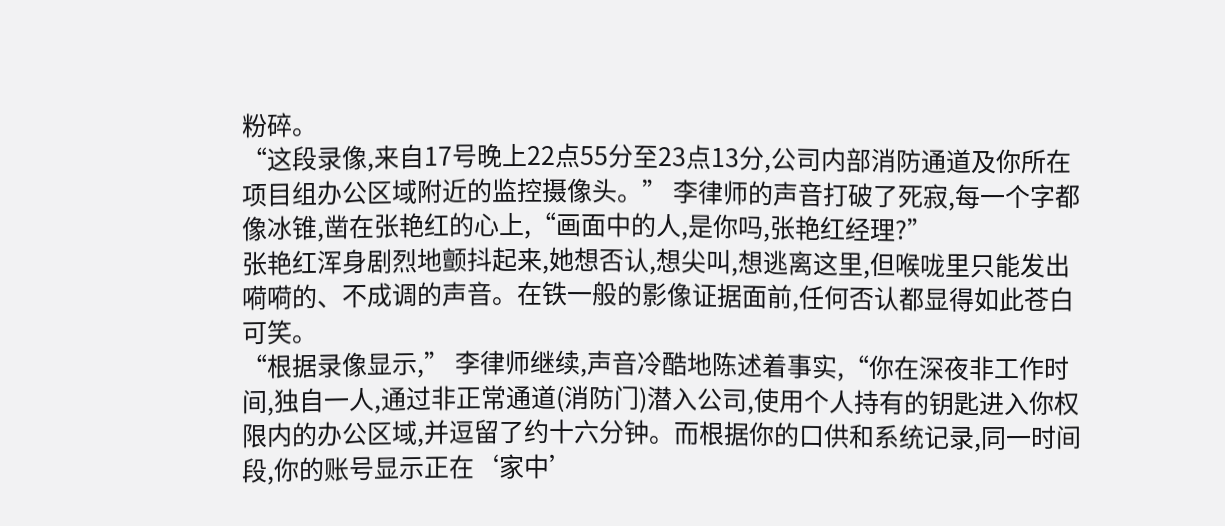粉碎。
“这段录像,来自17号晚上22点55分至23点13分,公司内部消防通道及你所在项目组办公区域附近的监控摄像头。” 李律师的声音打破了死寂,每一个字都像冰锥,凿在张艳红的心上,“画面中的人,是你吗,张艳红经理?”
张艳红浑身剧烈地颤抖起来,她想否认,想尖叫,想逃离这里,但喉咙里只能发出嗬嗬的、不成调的声音。在铁一般的影像证据面前,任何否认都显得如此苍白可笑。
“根据录像显示,” 李律师继续,声音冷酷地陈述着事实,“你在深夜非工作时间,独自一人,通过非正常通道(消防门)潜入公司,使用个人持有的钥匙进入你权限内的办公区域,并逗留了约十六分钟。而根据你的口供和系统记录,同一时间段,你的账号显示正在‘家中’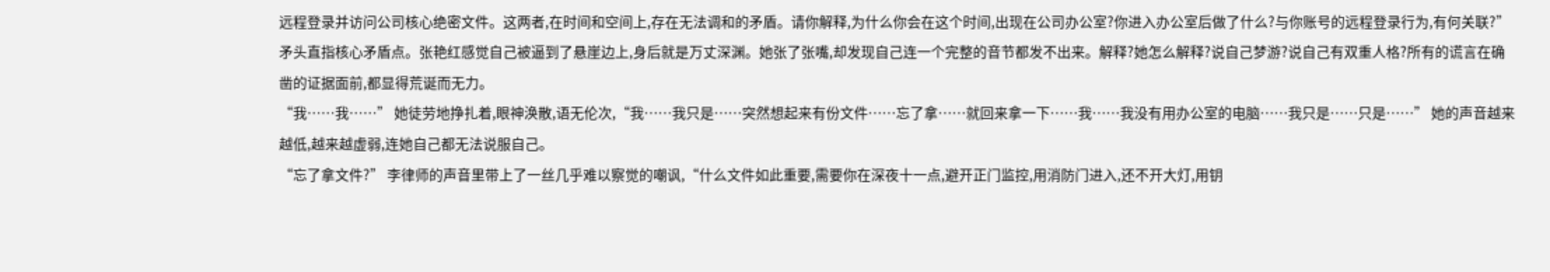远程登录并访问公司核心绝密文件。这两者,在时间和空间上,存在无法调和的矛盾。请你解释,为什么你会在这个时间,出现在公司办公室?你进入办公室后做了什么?与你账号的远程登录行为,有何关联?”
矛头直指核心矛盾点。张艳红感觉自己被逼到了悬崖边上,身后就是万丈深渊。她张了张嘴,却发现自己连一个完整的音节都发不出来。解释?她怎么解释?说自己梦游?说自己有双重人格?所有的谎言在确凿的证据面前,都显得荒诞而无力。
“我……我……” 她徒劳地挣扎着,眼神涣散,语无伦次,“我……我只是……突然想起来有份文件……忘了拿……就回来拿一下……我……我没有用办公室的电脑……我只是……只是……” 她的声音越来越低,越来越虚弱,连她自己都无法说服自己。
“忘了拿文件?” 李律师的声音里带上了一丝几乎难以察觉的嘲讽,“什么文件如此重要,需要你在深夜十一点,避开正门监控,用消防门进入,还不开大灯,用钥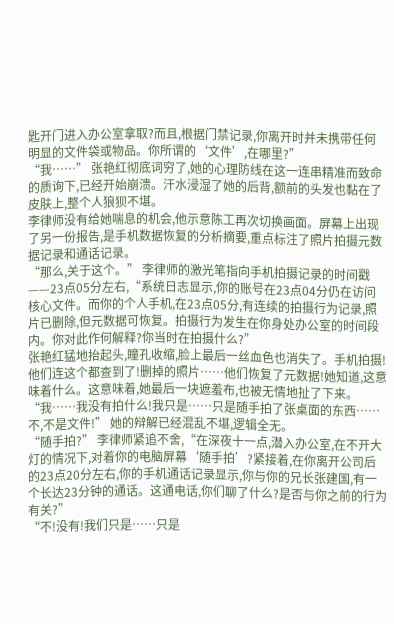匙开门进入办公室拿取?而且,根据门禁记录,你离开时并未携带任何明显的文件袋或物品。你所谓的‘文件’,在哪里?”
“我……” 张艳红彻底词穷了,她的心理防线在这一连串精准而致命的质询下,已经开始崩溃。汗水浸湿了她的后背,额前的头发也黏在了皮肤上,整个人狼狈不堪。
李律师没有给她喘息的机会,他示意陈工再次切换画面。屏幕上出现了另一份报告,是手机数据恢复的分析摘要,重点标注了照片拍摄元数据记录和通话记录。
“那么,关于这个。” 李律师的激光笔指向手机拍摄记录的时间戳——23点05分左右,“系统日志显示,你的账号在23点04分仍在访问核心文件。而你的个人手机,在23点05分,有连续的拍摄行为记录,照片已删除,但元数据可恢复。拍摄行为发生在你身处办公室的时间段内。你对此作何解释?你当时在拍摄什么?”
张艳红猛地抬起头,瞳孔收缩,脸上最后一丝血色也消失了。手机拍摄!他们连这个都查到了!删掉的照片……他们恢复了元数据!她知道,这意味着什么。这意味着,她最后一块遮羞布,也被无情地扯了下来。
“我……我没有拍什么!我只是……只是随手拍了张桌面的东西……不,不是文件!” 她的辩解已经混乱不堪,逻辑全无。
“随手拍?” 李律师紧追不舍,“在深夜十一点,潜入办公室,在不开大灯的情况下,对着你的电脑屏幕‘随手拍’?紧接着,在你离开公司后的23点20分左右,你的手机通话记录显示,你与你的兄长张建国,有一个长达23分钟的通话。这通电话,你们聊了什么?是否与你之前的行为有关?”
“不!没有!我们只是……只是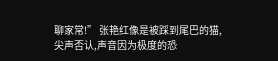聊家常!” 张艳红像是被踩到尾巴的猫,尖声否认,声音因为极度的恐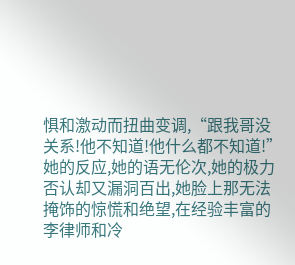惧和激动而扭曲变调,“跟我哥没关系!他不知道!他什么都不知道!”
她的反应,她的语无伦次,她的极力否认却又漏洞百出,她脸上那无法掩饰的惊慌和绝望,在经验丰富的李律师和冷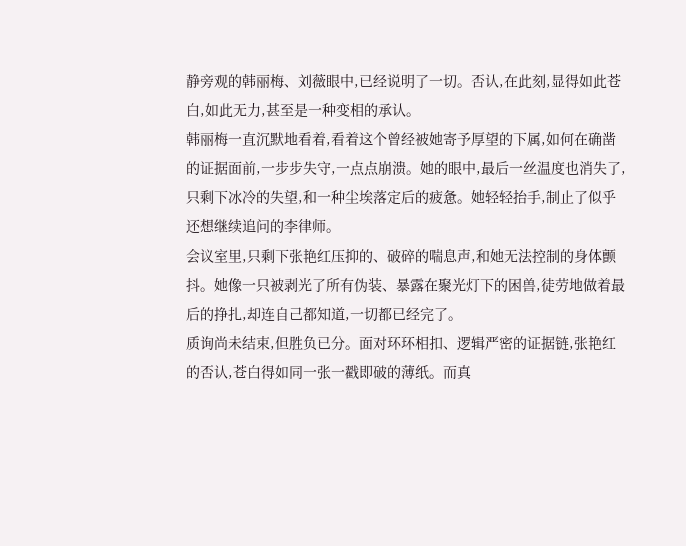静旁观的韩丽梅、刘薇眼中,已经说明了一切。否认,在此刻,显得如此苍白,如此无力,甚至是一种变相的承认。
韩丽梅一直沉默地看着,看着这个曾经被她寄予厚望的下属,如何在确凿的证据面前,一步步失守,一点点崩溃。她的眼中,最后一丝温度也消失了,只剩下冰冷的失望,和一种尘埃落定后的疲惫。她轻轻抬手,制止了似乎还想继续追问的李律师。
会议室里,只剩下张艳红压抑的、破碎的喘息声,和她无法控制的身体颤抖。她像一只被剥光了所有伪装、暴露在聚光灯下的困兽,徒劳地做着最后的挣扎,却连自己都知道,一切都已经完了。
质询尚未结束,但胜负已分。面对环环相扣、逻辑严密的证据链,张艳红的否认,苍白得如同一张一戳即破的薄纸。而真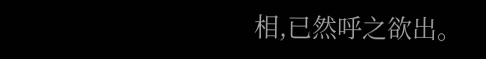相,已然呼之欲出。